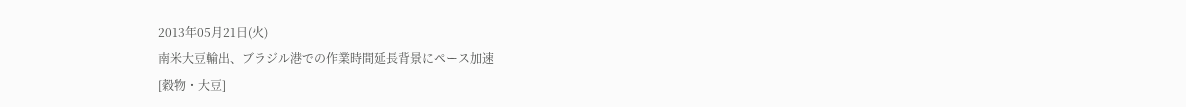2013年05月21日(火)
南米大豆輸出、ブラジル港での作業時間延長背景にペース加速
[穀物・大豆]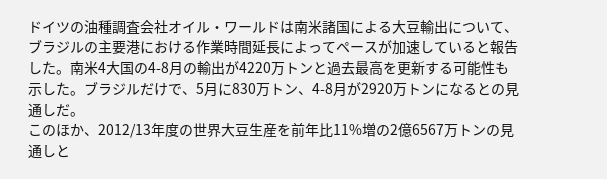ドイツの油種調査会社オイル・ワールドは南米諸国による大豆輸出について、ブラジルの主要港における作業時間延長によってペースが加速していると報告した。南米4大国の4-8月の輸出が4220万トンと過去最高を更新する可能性も示した。ブラジルだけで、5月に830万トン、4-8月が2920万トンになるとの見通しだ。
このほか、2012/13年度の世界大豆生産を前年比11%増の2億6567万トンの見通しと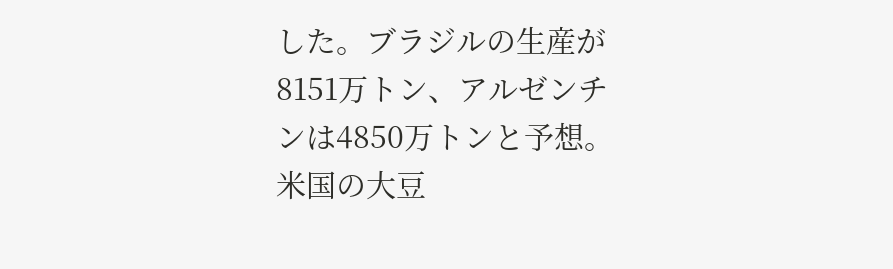した。ブラジルの生産が8151万トン、アルゼンチンは4850万トンと予想。米国の大豆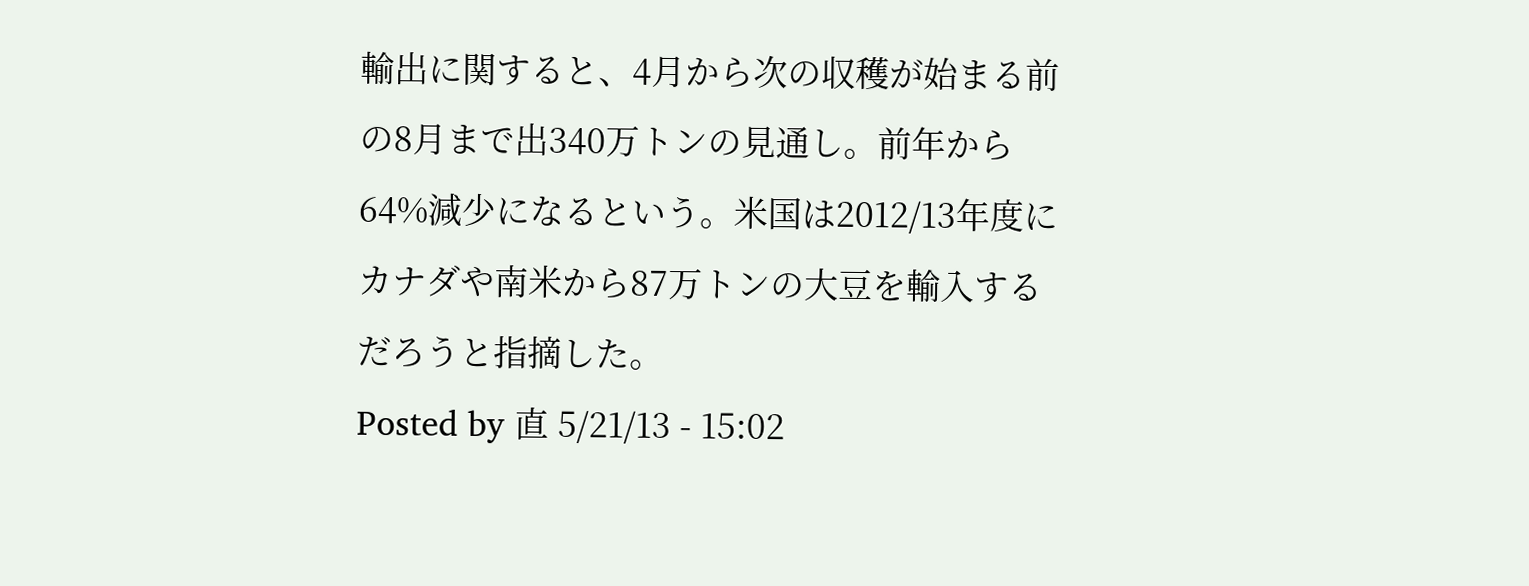輸出に関すると、4月から次の収穫が始まる前の8月まで出340万トンの見通し。前年から64%減少になるという。米国は2012/13年度にカナダや南米から87万トンの大豆を輸入するだろうと指摘した。
Posted by 直 5/21/13 - 15:02